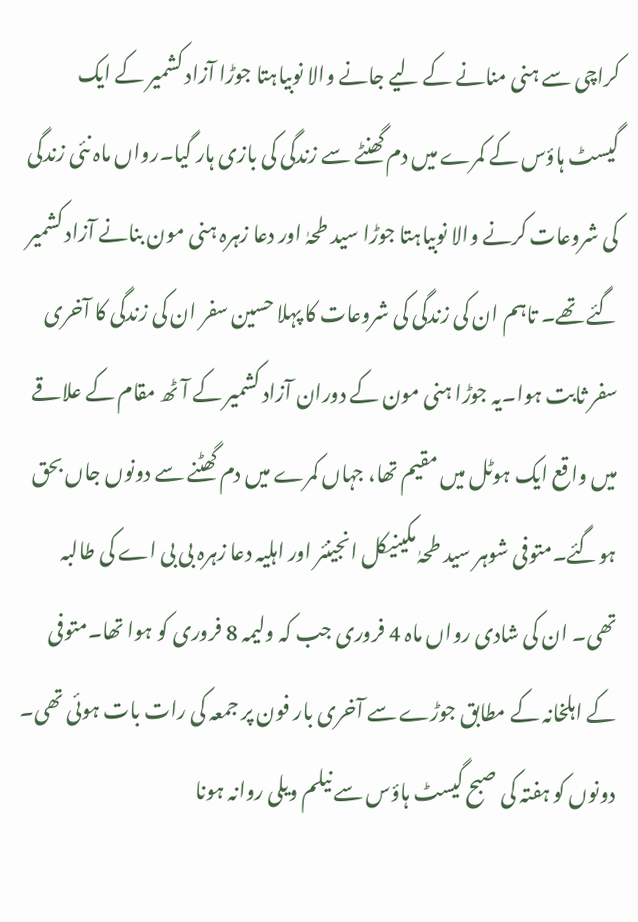کراچی سے ہنی منانے کے لیے جانے والا نوبیاہتا جوڑا آزاد کشمیر کے ایک گیسٹ ہاؤس کے کمرے میں دم گھنٹے سے زندگی کی بازی ہار گیا۔رواں ماہ نئی زندگی کی شروعات کرنے والا نوبیاہتا جوڑا سید طحہٰ اور دعا زہرہ ہنی مون بنانے آزاد کشمیر گئے تھے۔ تاہم ان کی زندگی کی شروعات کا پہلا حسین سفر ان کی زندگی کا آخری سفر ثابت ہوا۔یہ جوڑا ہنی مون کے دوران آزاد کشمیر کے آٹھ مقام کے علاقے میں واقع ایک ہوٹل میں مقیم تھا، جہاں کمرے میں دم گھٹنے سے دونوں جاں بحق ہوگئے۔متوفی شوہر سید طحہٰ مکینیکل انجینئر اور اہلیہ دعا زہرہ بی بی اے کی طالبہ تھی۔ ان کی شادی رواں ماہ 4 فروری جب کہ ولیمہ 8 فروری کو ہوا تھا۔متوفی کے اہلخانہ کے مطابق جوڑے سے آخری بار فون پر جمعہ کی رات بات ہوئی تھی۔ دونوں کو ہفتہ کی صبح گیسٹ ہاؤس سے نیلم ویلی روانہ ہونا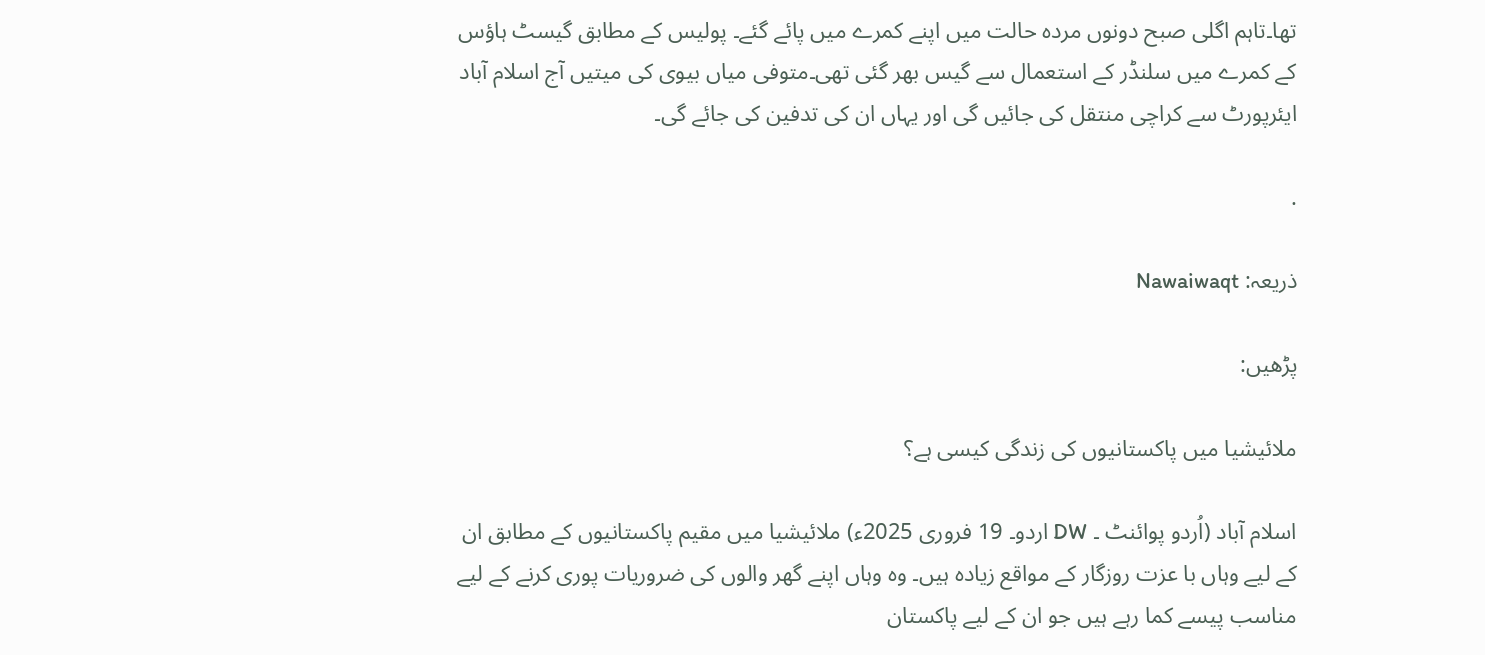تھا۔تاہم اگلی صبح دونوں مردہ حالت میں اپنے کمرے میں پائے گئے۔ پولیس کے مطابق گیسٹ ہاؤس کے کمرے میں سلنڈر کے استعمال سے گیس بھر گئی تھی۔متوفی میاں بیوی کی میتیں آج اسلام آباد ایئرپورٹ سے کراچی منتقل کی جائیں گی اور یہاں ان کی تدفین کی جائے گی۔

.

ذریعہ: Nawaiwaqt

پڑھیں:

ملائیشیا میں پاکستانیوں کی زندگی کیسی ہے؟

اسلام آباد (اُردو پوائنٹ ۔ DW اردو۔ 19 فروری 2025ء) ملائیشیا میں مقیم پاکستانیوں کے مطابق ان کے لیے وہاں با عزت روزگار کے مواقع زیادہ ہیں۔ وہ وہاں اپنے گھر والوں کی ضروریات پوری کرنے کے لیے مناسب پیسے کما رہے ہیں جو ان کے لیے پاکستان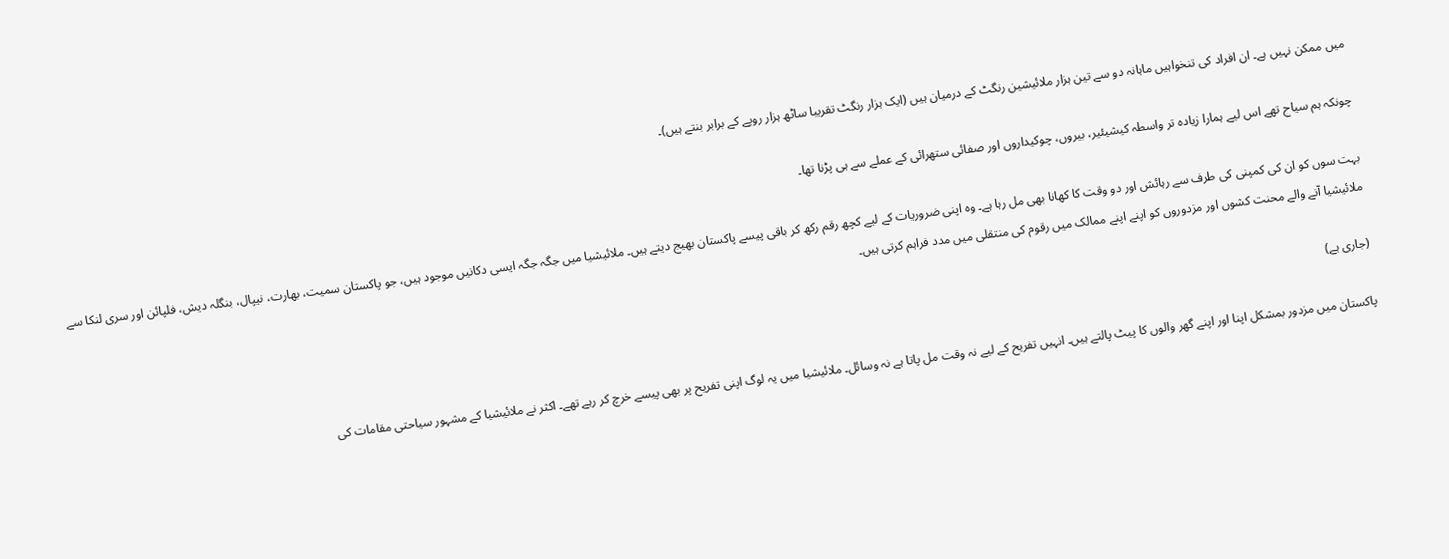میں ممکن نہیں ہے۔ ان افراد کی تنخواہیں ماہانہ دو سے تین ہزار ملائیشین رنگٹ کے درمیان ہیں (ایک ہزار رنگٹ تقریبا ساٹھ ہزار روپے کے برابر بنتے ہیں)۔

چونکہ ہم سیاح تھے اس لیے ہمارا زیادہ تر واسطہ کیشیئیر، بیروں، چوکیداروں اور صفائی ستھرائی کے عملے سے ہی پڑنا تھا۔

بہت سوں کو ان کی کمپنی کی طرف سے رہائش اور دو وقت کا کھانا بھی مل رہا ہے۔ وہ اپنی ضروریات کے لیے کچھ رقم رکھ کر باقی پیسے پاکستان بھیج دیتے ہیں۔ ملائیشیا میں جگہ جگہ ایسی دکانیں موجود ہیں، جو پاکستان سمیت، بھارت، نیپال، بنگلہ دیش، فلپائن اور سری لنکا سے ملائیشیا آنے والے محنت کشوں اور مزدوروں کو اپنے اپنے ممالک میں رقوم کی منتقلی میں مدد فراہم کرتی ہیں۔

(جاری ہے)

پاکستان میں مزدور بمشکل اپنا اور اپنے گھر والوں کا پیٹ پالتے ہیں۔ انہیں تفریح کے لیے نہ وقت مل پاتا ہے نہ وسائل۔ ملائیشیا میں یہ لوگ اپنی تفریح پر بھی پیسے خرچ کر رہے تھے۔ اکثر نے ملائیشیا کے مشہور سیاحتی مقامات کی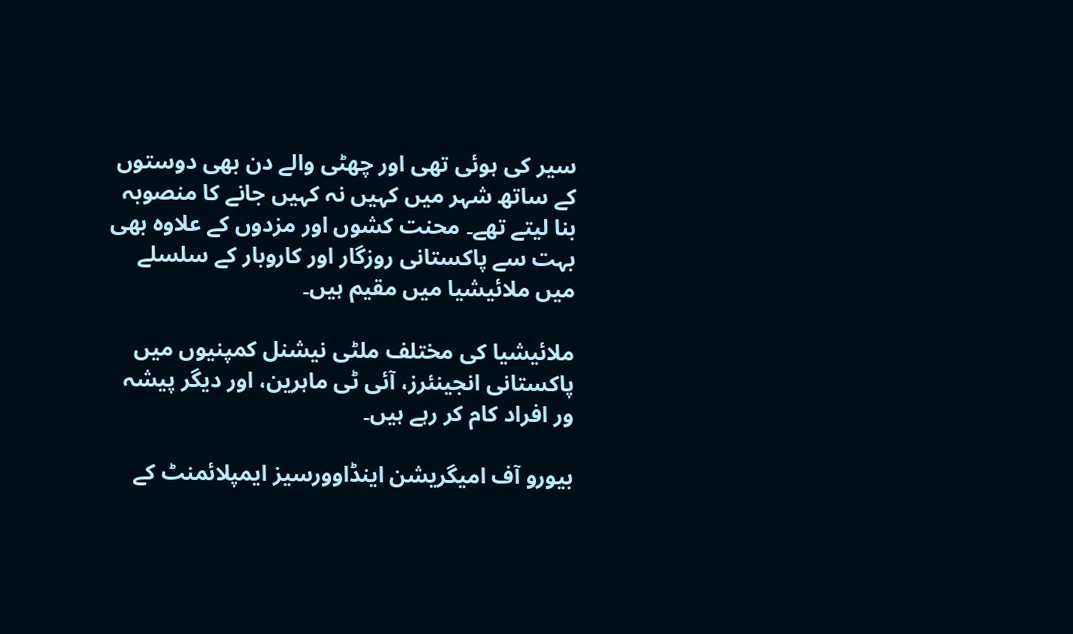سیر کی ہوئی تھی اور چھٹی والے دن بھی دوستوں کے ساتھ شہر میں کہیں نہ کہیں جانے کا منصوبہ بنا لیتے تھے۔ محنت کشوں اور مزدوں کے علاوہ بھی بہت سے پاکستانی روزگار اور کاروبار کے سلسلے میں ملائیشیا میں مقیم ہیں۔

ملائیشیا کی مختلف ملٹی نیشنل کمپنیوں میں پاکستانی انجینئرز، آئی ٹی ماہرین، اور دیگر پیشہ ور افراد کام کر رہے ہیں۔

بیورو آف امیگریشن اینڈاوورسیز ایمپلائمنٹ کے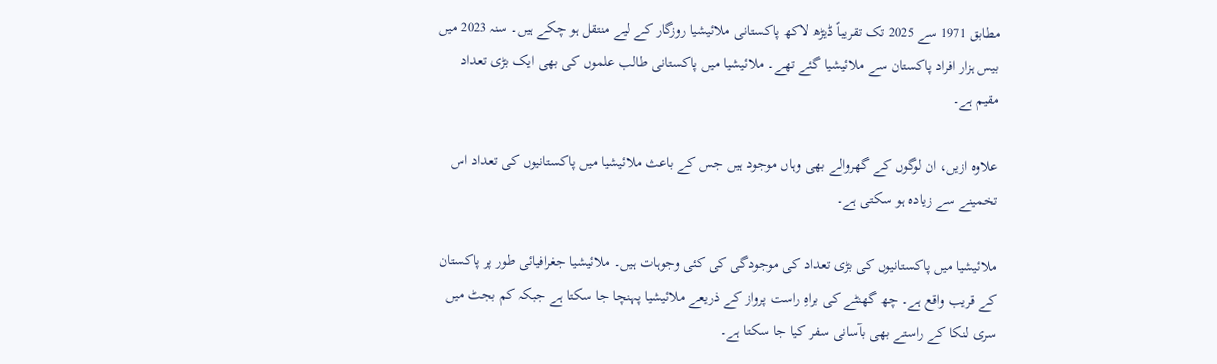مطابق 1971 سے 2025 تک تقریباً ڈیڑھ لاکھ پاکستانی ملائیشیا روزگار کے لیے منتقل ہو چکے ہیں۔ سنہ 2023 میں بیس ہزار افراد پاکستان سے ملائیشیا گئے تھے۔ ملائیشیا میں پاکستانی طالب علموں کی بھی ایک بڑی تعداد مقیم ہے۔

علاوہ ازیں، ان لوگوں کے گھروالے بھی وہاں موجود ہیں جس کے باعث ملائیشیا میں پاکستانیوں کی تعداد اس تخمینے سے زیادہ ہو سکتی ہے۔

ملائیشیا میں پاکستانیوں کی بڑی تعداد کی موجودگی کی کئی وجوہات ہیں۔ ملائیشیا جغرافیائی طور پر پاکستان کے قریب واقع ہے۔ چھ گھنٹے کی براہِ راست پرواز کے ذریعے ملائیشیا پہنچا جا سکتا ہے جبکہ کم بجٹ میں سری لنکا کے راستے بھی بآسانی سفر کیا جا سکتا ہے۔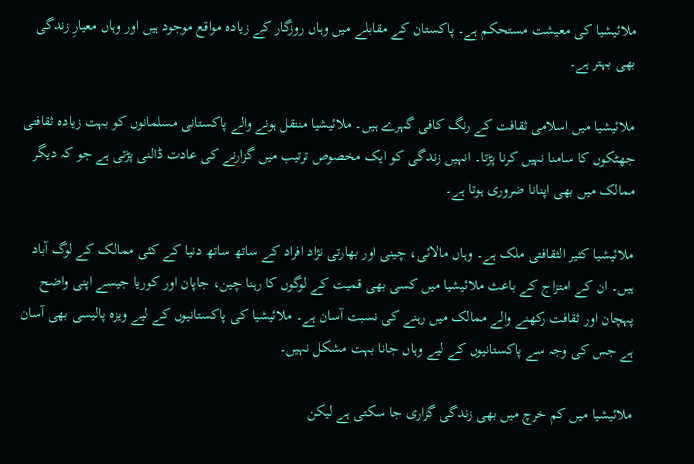ملائیشیا کی معیشت مستحکم ہے۔ پاکستان کے مقابلے میں وہاں روزگار کے زیادہ مواقع موجود ہیں اور وہاں معیارِ زندگی بھی بہتر ہے۔

ملائیشیا میں اسلامی ثقافت کے رنگ کافی گہرے ہیں۔ ملائیشیا منتقل ہونے والے پاکستانی مسلمانوں کو بہت زیادہ ثقافتی جھٹکوں کا سامنا نہیں کرنا پڑتا۔ انہیں زندگی کو ایک مخصوص ترتیب میں گزارنے کی عادت ڈالنی پڑتی ہے جو کہ دیگر ممالک میں بھی اپنانا ضروری ہوتا ہے۔

ملائیشیا کثیر الثقافتی ملک ہے۔ وہاں مالائی، چینی اور بھارتی نژاد افراد کے ساتھ ساتھ دنیا کے کئی ممالک کے لوگ آباد ہیں۔ ان کے امتزاج کے باعث ملائیشیا میں کسی بھی قمیت کے لوگوں کا رہنا چین، جاپان اور کوریا جیسے اپنی واضح پہچان اور ثقافت رکھنے والے ممالک میں رہنے کی نسبت آسان ہے۔ ملائیشیا کی پاکستانیوں کے لیے ویزہ پالیسی بھی آسان ہے جس کی وجہ سے پاکستانیوں کے لیے وہاں جانا بہت مشکل نہیں۔

ملائیشیا میں کم خرچ میں بھی زندگی گزاری جا سکتی ہے لیکن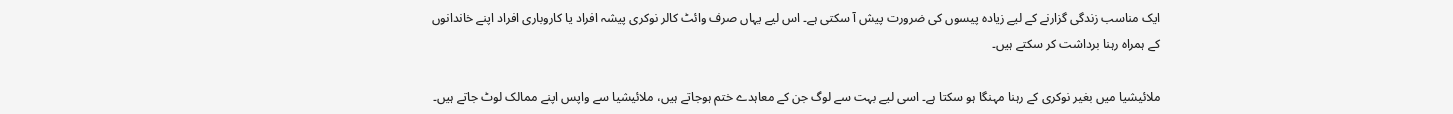ایک مناسب زندگی گزارنے کے لیے زیادہ پیسوں کی ضرورت پیش آ سکتی ہے۔ اس لیے یہاں صرف وائٹ کالر نوکری پیشہ افراد یا کاروباری افراد اپنے خاندانوں کے ہمراہ رہنا برداشت کر سکتے ہیں۔

ملائیشیا میں بغیر نوکری کے رہنا مہنگا ہو سکتا ہے۔ اسی لیے بہت سے لوگ جن کے معاہدے ختم ہوجاتے ہیں، ملائیشیا سے واپس اپنے ممالک لوٹ جاتے ہیں۔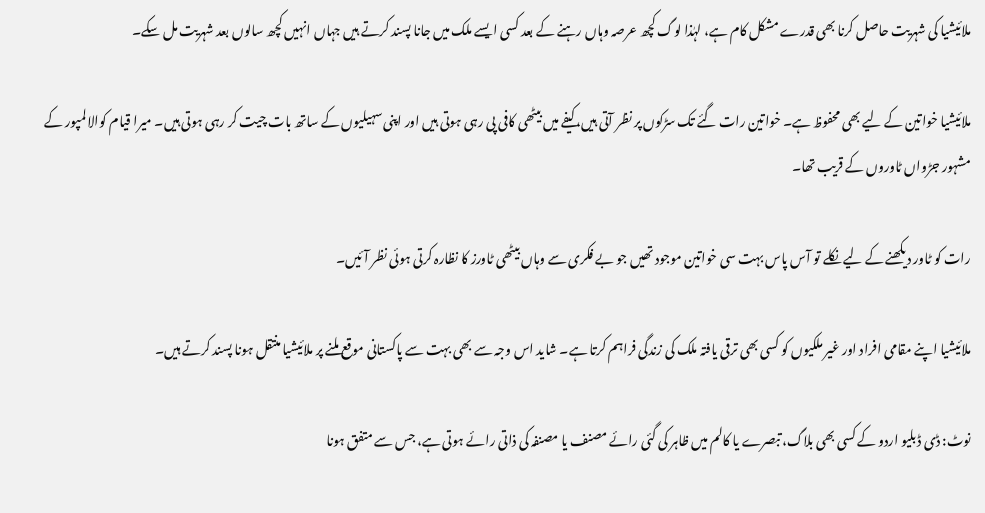ملائیشیا کی شہریت حاصل کرنا بھی قدرے مشکل کام ہے، لہٰذا لوگ کچھ عرصہ وہاں رہنے کے بعد کسی ایسے ملک میں جانا پسند کرتے ہیں جہاں انہیں کچھ سالوں بعد شہریت مل سکے۔

ملائیشیا خواتین کے لیے بھی محفوظ ہے۔ خواتین رات گئے تک سڑکوں پر نظر آتی ہیں، کیفے میں بیٹھی کافی پی رہی ہوتی ہیں اور اپنی سہیلیوں کے ساتھ بات چیت کر رہی ہوتی ہیں۔ میرا قیام کوالا لمپور کے مشہور جڑواں ٹاوروں کے قریب تھا۔

رات کو ٹاور دیکھنے کے لیے نکلے تو آس پاس بہت سی خواتین موجود تھیں جو بے فکری سے وہاں بیٹھی ٹاورز کا نظارہ کرتی ہوئی نظر آئیں۔

ملائیشیا اپنے مقامی افراد اور غیر ملکیوں کو کسی بھی ترقی یافتہ ملک کی زندگی فراہم کرتا ہے۔ شاید اس وجہ سے بھی بہت سے پاکستانی موقع ملنے پر ملائیشیا منتقل ہونا پسند کرتے ہیں۔

نوٹ: ڈی ڈبلیو اردو کے کسی بھی بلاگ، تبصرے یا کالم میں ظاہر کی گئی رائے مصنف یا مصنفہ کی ذاتی رائے ہوتی ہے، جس سے متفق ہونا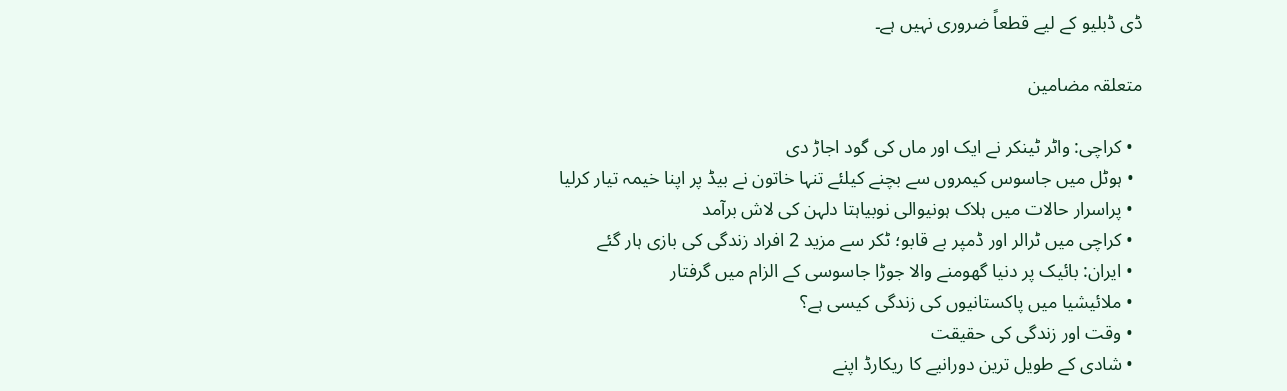ڈی ڈبلیو کے لیے قطعاً ضروری نہیں ہے۔

متعلقہ مضامین

  • کراچی: واٹر ٹینکر نے ایک اور ماں کی گود اجاڑ دی
  • ہوٹل میں جاسوس کیمروں سے بچنے کیلئے تنہا خاتون نے بیڈ پر اپنا خیمہ تیار کرلیا
  • پراسرار حالات میں ہلاک ہونیوالی نوبیاہتا دلہن کی لاش برآمد
  • کراچی میں ٹرالر اور ڈمپر بے قابو؛ ٹکر سے مزید 2 افراد زندگی کی بازی ہار گئے
  • ایران: بائیک پر دنیا گھومنے والا جوڑا جاسوسی کے الزام میں گرفتار
  • ملائیشیا میں پاکستانیوں کی زندگی کیسی ہے؟
  • وقت اور زندگی کی حقیقت
  • شادی کے طویل ترین دورانیے کا ریکارڈ اپنے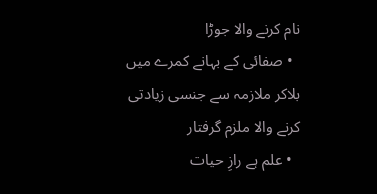نام کرنے والا جوڑا
  • صفائی کے بہانے کمرے میں بلاکر ملازمہ سے جنسی زیادتی کرنے والا ملزم گرفتار
  • علم ہے رازِ حیات